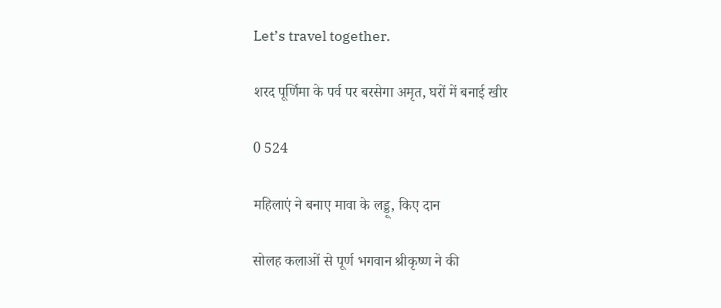Let’s travel together.

शरद पूर्णिमा के पर्व पर बरसेगा अमृत, घरों में बनाई खीर

0 524

महिलाएं ने बनाए मावा के लड्डू, किए दान

सोलह कलाओं से पूर्ण भगवान श्रीकृष्ण ने की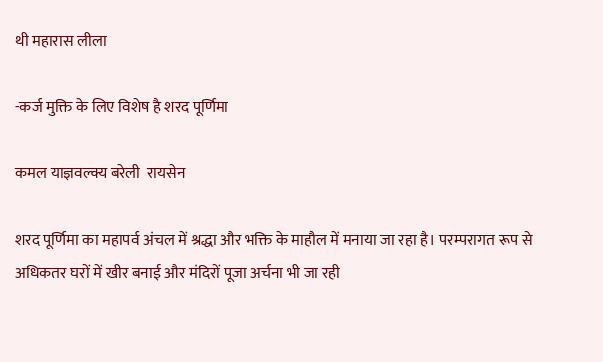थी महारास लीला

-कर्ज मुक्ति के लिए विशेष है शरद पूर्णिमा

कमल याज्ञवल्क्य बरेली  रायसेन

शरद पूर्णिमा का महापर्व अंचल में श्रद्धा और भक्ति के माहौल में मनाया जा रहा है। परम्परागत रूप से अधिकतर घरों में खीर बनाई और मंदिरों पूजा अर्चना भी जा रही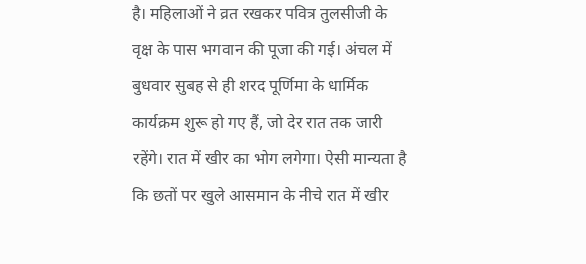है। महिलाओं ने व्रत रखकर पवित्र तुलसीजी के वृक्ष के पास भगवान की पूजा की गई। अंचल में बुधवार सुबह से ही शरद पूर्णिमा के धार्मिक कार्यक्रम शुरू हो गए हैं, जो देर रात तक जारी रहेंगे। रात में खीर का भोग लगेगा। ऐसी मान्यता है कि छतों पर खुले आसमान के नीचे रात में खीर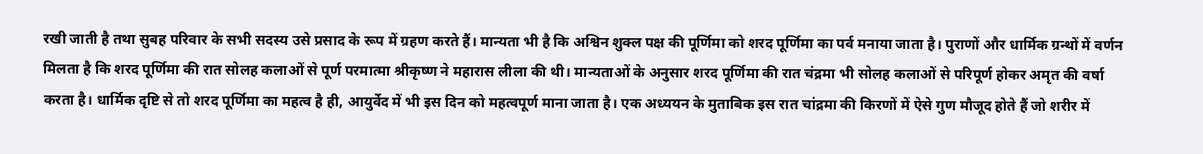रखी जाती है तथा सुबह परिवार के सभी सदस्य उसे प्रसाद के रूप में ग्रहण करते हैं। मान्यता भी है कि अश्विन शुक्ल पक्ष की पूर्णिमा को शरद पूर्णिमा का पर्व मनाया जाता है। पुराणों और धार्मिक ग्रन्थों में वर्णन मिलता है कि शरद पूर्णिमा की रात सोलह कलाओं से पूर्ण परमात्मा श्रीकृष्ण ने महारास लीला की थी। मान्यताओं के अनुसार शरद पूर्णिमा की रात चंद्रमा भी सोलह कलाओं से परिपूर्ण होकर अमृत की वर्षा करता है। धार्मिक दृष्टि से तो शरद पूर्णिमा का महत्व है ही, आयुर्वेद में भी इस दिन को महत्वपूर्ण माना जाता है। एक अध्ययन के मुताबिक इस रात चांद्रमा की किरणों में ऐसे गुण मौजूद होते हैं जो शरीर में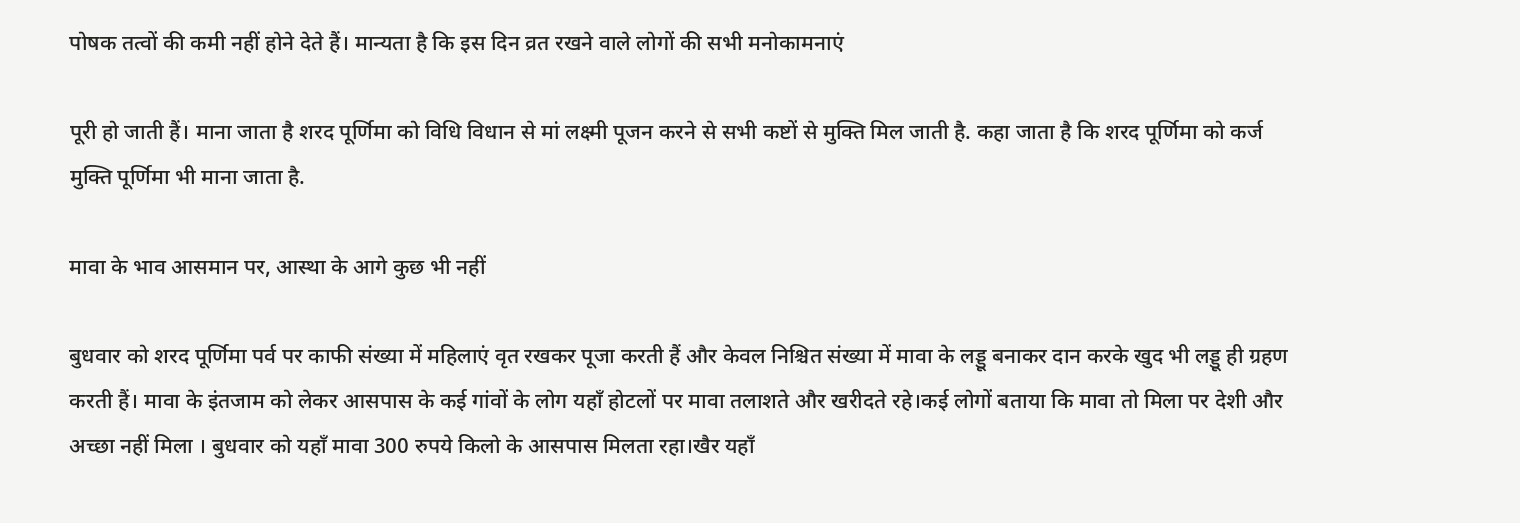पोषक तत्वों की कमी नहीं होने देते हैं। मान्यता है कि इस दिन व्रत रखने वाले लोगों की सभी मनोकामनाएं

पूरी हो जाती हैं। माना जाता है शरद पूर्णिमा को विधि विधान से मां लक्ष्मी पूजन करने से सभी कष्टों से मुक्ति मिल जाती है. कहा जाता है कि शरद पूर्णिमा को कर्ज मुक्ति पूर्णिमा भी माना जाता है.

मावा के भाव आसमान पर, आस्था के आगे कुछ भी नहीं

बुधवार को शरद पूर्णिमा पर्व पर काफी संख्या में महिलाएं वृत रखकर पूजा करती हैं और केवल निश्चित संख्या में मावा के लड्डू बनाकर दान करके खुद भी लड्डू ही ग्रहण करती हैं। मावा के इंतजाम को लेकर आसपास के कई गांवों के लोग यहाँ होटलों पर मावा तलाशते और खरीदते रहे।कई लोगों बताया कि मावा तो मिला पर देशी और अच्छा नहीं मिला । बुधवार को यहाँ मावा 300 रुपये किलो के आसपास मिलता रहा।खैर यहाँ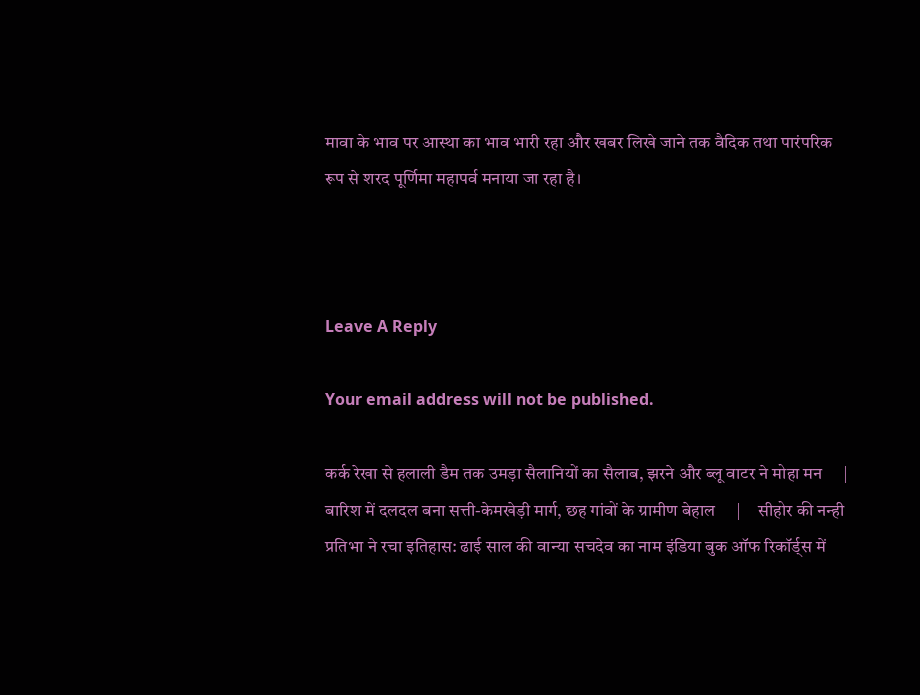मावा के भाव पर आस्था का भाव भारी रहा और खबर लिखे जाने तक वैदिक तथा पारंपरिक रूप से शरद पूर्णिमा महापर्व मनाया जा रहा है।



Leave A Reply

Your email address will not be published.

कर्क रेखा से हलाली डैम तक उमड़ा सैलानियों का सैलाब, झरने और ब्लू वाटर ने मोहा मन     |     बारिश में दलदल बना सत्ती-केमखेड़ी मार्ग, छह गांवों के ग्रामीण बेहाल     |     सीहोर की नन्ही प्रतिभा ने रचा इतिहास: ढाई साल की वान्या सचदेव का नाम इंडिया बुक ऑफ रिकॉर्ड्स में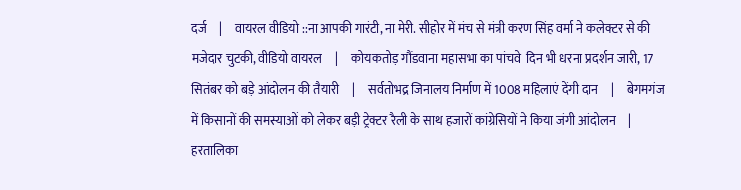दर्ज     |     वायरल वीडियो ::ना आपकी गारंटी, ना मेरी. सीहोर में मंच से मंत्री करण सिंह वर्मा ने कलेक्टर से की मजेदार चुटकी, वीडियो वायरल     |     कोयकतोड़ गौंडवाना महासभा का पांचवे  दिन भी धरना प्रदर्शन जारी, 17 सितंबर को बड़े आंदोलन की तैयारी     |     सर्वतोभद्र जिनालय निर्माण में 1008 महिलाएं देंगी दान     |     बेगमगंज में किसानों की समस्याओं को लेकर बड़ी ट्रेक्टर रैली के साथ हजारों कांग्रेसियों ने किया जंगी आंदोलन     |     हरतालिका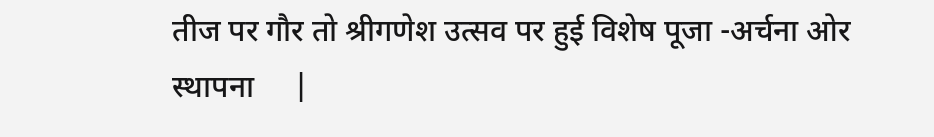तीज पर गौर तो श्रीगणेश उत्सव पर हुई विशेष पूजा -अर्चना ओर स्थापना     |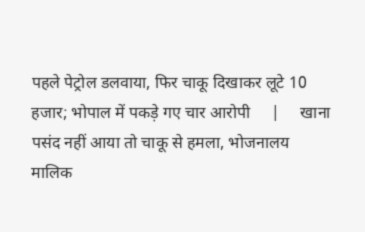पहले पेट्रोल डलवाया, फिर चाकू दिखाकर लूटे 10 हजार; भोपाल में पकड़े गए चार आरोपी     |     खाना पसंद नहीं आया तो चाकू से हमला, भोजनालय मालिक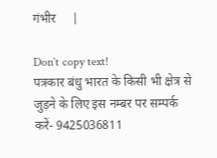गंभीर     |

Don`t copy text!
पत्रकार बंधु भारत के किसी भी क्षेत्र से जुड़ने के लिए इस नम्बर पर सम्पर्क करें- 9425036811